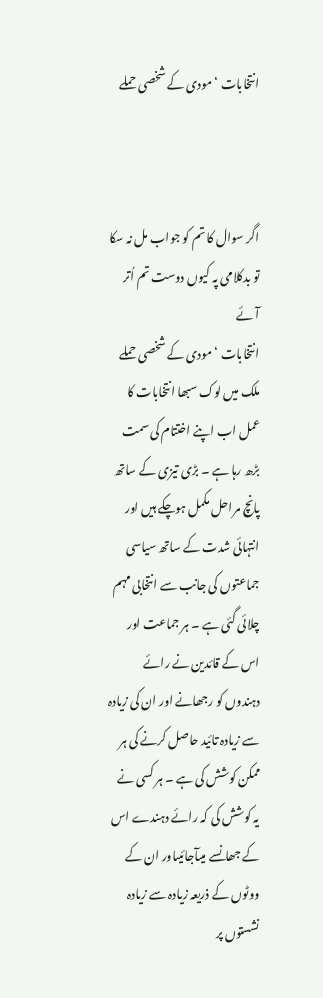انتخابات ‘ مودی کے شخصی حملے



اگر سوال کا تم کو جواب مل نہ سکا
تو بدکلامی پہ کیوں دوست تم اُتر آئے
انتخابات ‘ مودی کے شخصی حملے
ملک میں لوک سبھا انتخابات کا عمل اب اپنے اختتام کی سمت بڑھ رہا ہے ۔ بڑی تیزی کے ساتھ پانچ مراحل مکمل ہوچکے ہیں اور انتہائی شدت کے ساتھ سیاسی جماعتوں کی جانب سے انتخابی مہم چلائی گئی ہے ۔ ہر جماعت اور اس کے قائدین نے رائے دہندوں کو رجھانے اور ان کی زیادہ سے زیادہ تائید حاصل کرنے کی ہر ممکن کوشش کی ہے ۔ ہر کسی نے یہ کوشش کی کہ رائے دہندے اس کے جھانسے میںآجائیںاور ان کے ووٹوں کے ذریعہ زیادہ سے زیادہ نشستوں پر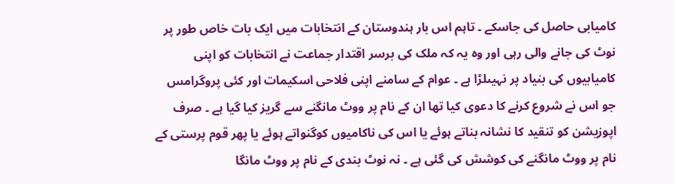کامیابی حاصل کی جاسکے ۔ تاہم اس بار ہندوستان کے انتخابات میں ایک بات خاص طور پر نوٹ کی جانے والی رہی اور وہ یہ کہ ملک کی برسر اقتدار جماعت نے انتخابات کو اپنی کامیابیوں کی بنیاد پر نہیںلڑا ہے ۔ عوام کے سامنے اپنی فلاحی اسکیمات اور کئی پروگرامس جو اس نے شروع کرنے کا دعوی کیا تھا ان کے نام پر ووٹ مانگنے سے گریز کیا گیا ہے ۔ صرف اپوزیشن کو تنقید کا نشانہ بناتے ہوئے یا اس کی ناکامیوں کوگنواتے ہوئے یا پھر قوم پرستی کے نام پر ووٹ مانگنے کی کوشش کی گئی ہے ۔ نہ نوٹ بندی کے نام پر ووٹ مانگا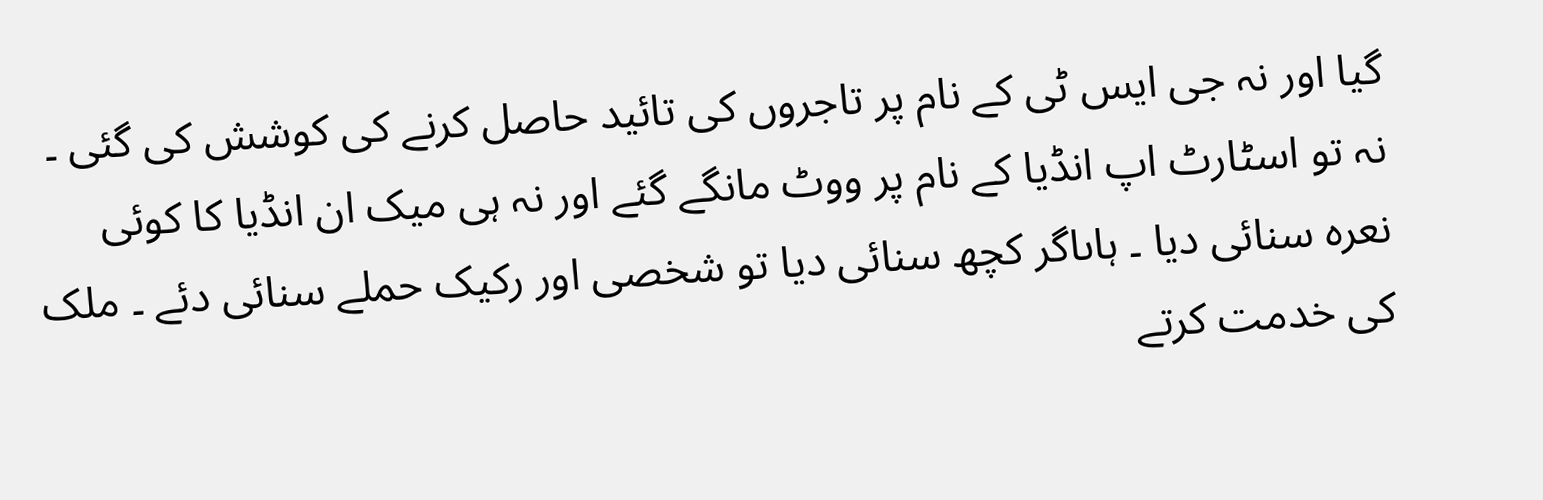گیا اور نہ جی ایس ٹی کے نام پر تاجروں کی تائید حاصل کرنے کی کوشش کی گئی ۔ نہ تو اسٹارٹ اپ انڈیا کے نام پر ووٹ مانگے گئے اور نہ ہی میک ان انڈیا کا کوئی نعرہ سنائی دیا ۔ ہاںاگر کچھ سنائی دیا تو شخصی اور رکیک حملے سنائی دئے ۔ ملک کی خدمت کرتے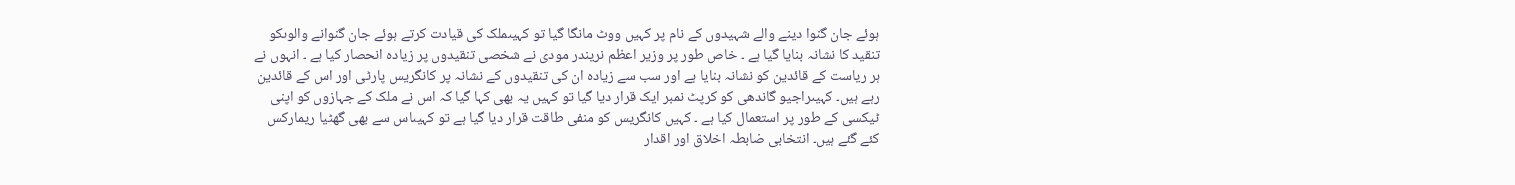ہوئے جان گنوا دینے والے شہیدوں کے نام پر کہیں ووٹ مانگا گیا تو کہیںملک کی قیادت کرتے ہوئے جان گنوانے والوںکو تنقید کا نشانہ بنایا گیا ہے ۔ خاص طور پر وزیر اعظم نریندر مودی نے شخصی تنقیدوں پر زیادہ انحصار کیا ہے ۔ انہوں نے ہر ریاست کے قائدین کو نشانہ بنایا ہے اور سب سے زیادہ ان کی تنقیدوں کے نشانہ پر کانگریس پارٹی اور اس کے قائدین رہے ہیں۔ کہیںراجیو گاندھی کو کرپٹ نمبر ایک قرار دیا گیا تو کہیں یہ بھی کہا گیا کہ اس نے ملک کے جہازوں کو اپنی ٹیکسی کے طور پر استعمال کیا ہے ۔ کہیں کانگریس کو منفی طاقت قرار دیا گیا ہے تو کہیںاس سے بھی گھٹیا ریمارکس کئے گئے ہیں۔ انتخابی ضابطہ اخلاق اور اقدار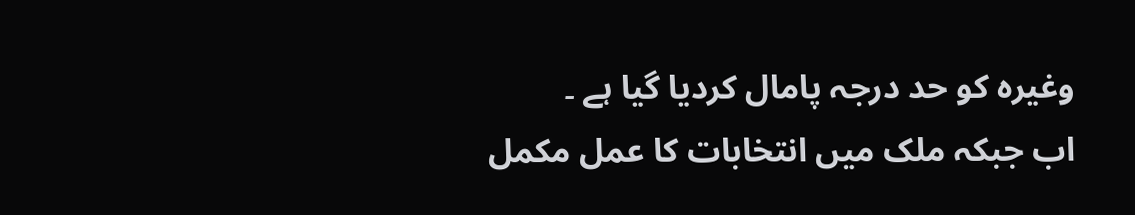وغیرہ کو حد درجہ پامال کردیا گیا ہے ۔
اب جبکہ ملک میں انتخابات کا عمل مکمل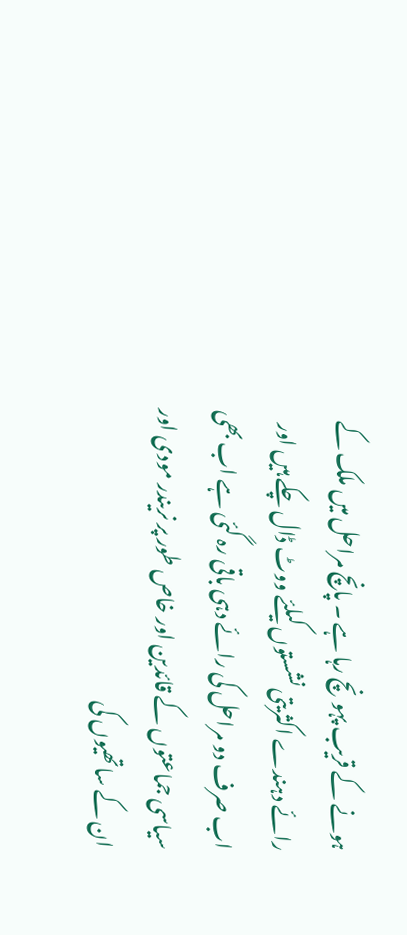ہونے کے قریب پہونچ رہا ہے ۔ پانچ مراحل میں ملک کے رائے دہندے اکثریتی نشستوں کیلئے ووٹ ڈال چکے ہیں اور اب صرف دو مراحل کی رائے دہی باقی رہ گئی ہے اب بھی سیاسی جماعتوں کے قائدین اور خاص طور پر نریندر مودی اور ان کے ساتھیوں کی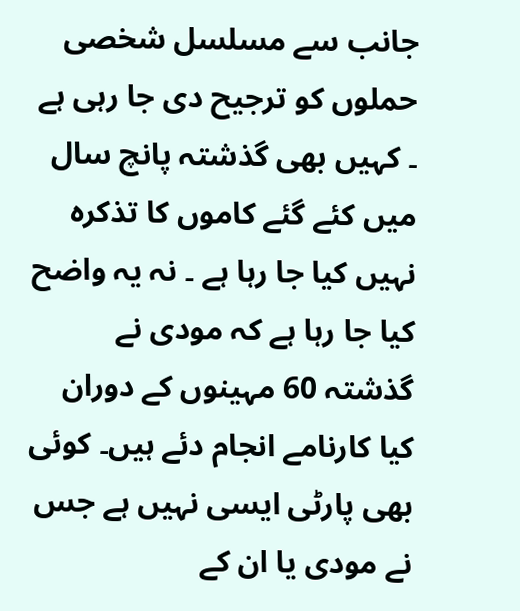جانب سے مسلسل شخصی حملوں کو ترجیح دی جا رہی ہے ۔ کہیں بھی گذشتہ پانچ سال میں کئے گئے کاموں کا تذکرہ نہیں کیا جا رہا ہے ۔ نہ یہ واضح کیا جا رہا ہے کہ مودی نے گذشتہ 60 مہینوں کے دوران کیا کارنامے انجام دئے ہیں۔ کوئی بھی پارٹی ایسی نہیں ہے جس نے مودی یا ان کے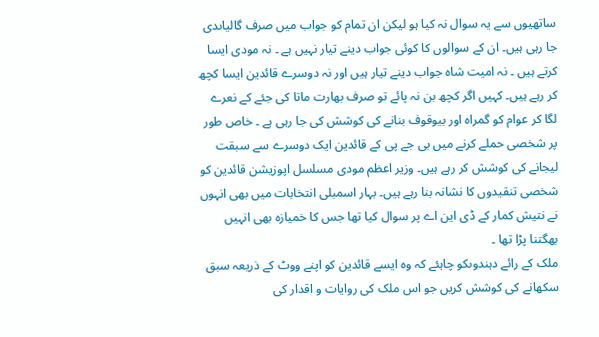ساتھیوں سے یہ سوال نہ کیا ہو لیکن ان تمام کو جواب میں صرف گالیاںدی جا رہی ہیں۔ ان کے سوالوں کا کوئی جواب دینے تیار نہیں ہے ۔ نہ مودی ایسا کرتے ہیں ۔ نہ امیت شاہ جواب دینے تیار ہیں اور نہ دوسرے قائدین ایسا کچھ کر رہے ہیں۔ کہیں اگر کچھ بن نہ پائے تو صرف بھارت ماتا کی جئے کے نعرے لگا کر عوام کو گمراہ اور بیوقوف بنانے کی کوشش کی جا رہی ہے ۔ خاص طور پر شخصی حملے کرنے میں بی جے پی کے قائدین ایک دوسرے سے سبقت لیجانے کی کوشش کر رہے ہیں۔ وزیر اعظم مودی مسلسل اپوزیشن قائدین کو شخصی تنقیدوں کا نشانہ بنا رہے ہیں۔ بہار اسمبلی انتخابات میں بھی انہوں نے نتیش کمار کے ڈی این اے پر سوال کیا تھا جس کا خمیازہ بھی انہیں بھگتنا پڑا تھا ۔
ملک کے رائے دہندوںکو چاہئے کہ وہ ایسے قائدین کو اپنے ووٹ کے ذریعہ سبق سکھانے کی کوشش کریں جو اس ملک کی روایات و اقدار کی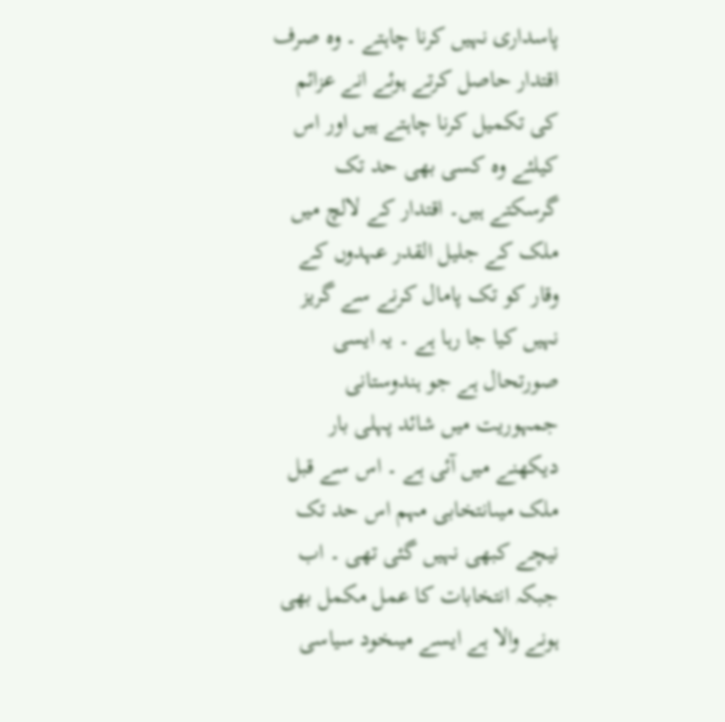پاسداری نہیں کرنا چاہتے ۔ وہ صرف اقتدار حاصل کرتے ہوئے انے عزائم کی تکمیل کرنا چاہتے ہیں اور اس کیلئے وہ کسی بھی حد تک گرسکتے ہیں۔ اقتدار کے لالچ میں ملک کے جلیل القدر عہدوں کے وقار کو تک پامال کرنے سے گریز نہیں کیا جا رہا ہے ۔ یہ ایسی صورتحال ہے جو ہندوستانی جمہوریت میں شائد پہلی بار دیکھنے میں آئی ہے ۔ اس سے قبل ملک میںانتخابی مہم اس حد تک نیچے کبھی نہیں گئی تھی ۔ اب جبکہ انتخابات کا عمل مکمل بھی ہونے والا ہے ایسے میںخود سیاسی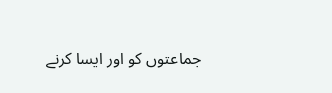جماعتوں کو اور ایسا کرنے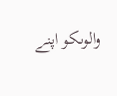والوںکو اپنے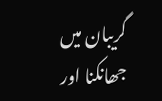گریبان میں جھانکنا اور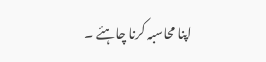اپنا محاسبہ کرنا چاہئے ۔